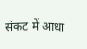संकट में आधा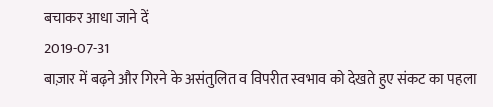बचाकर आधा जाने दें
2019-07-31
बाज़ार में बढ़ने और गिरने के असंतुलित व विपरीत स्वभाव को देखते हुए संकट का पहला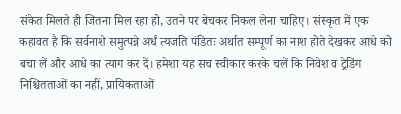संकेत मिलते ही जितना मिल रहा हो, उतने पर बेचकर निकल लेना चाहिए। संस्कृत में एक कहावत है कि सर्वनाशे समुत्पन्ने अर्धं त्यजति पंडितः अर्थात सम्पूर्ण का नाश होते देखकर आधे को बचा लें और आधे का त्याग कर दें। हमेशा यह सच स्वीकार करके चलें कि निवेश व ट्रेडिंग निश्चितताओं का नहीं, प्रायिकताओं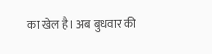का खेल है। अब बुधवार की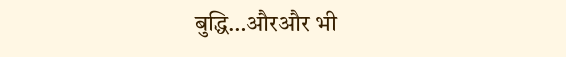बुद्धि…औरऔर भी